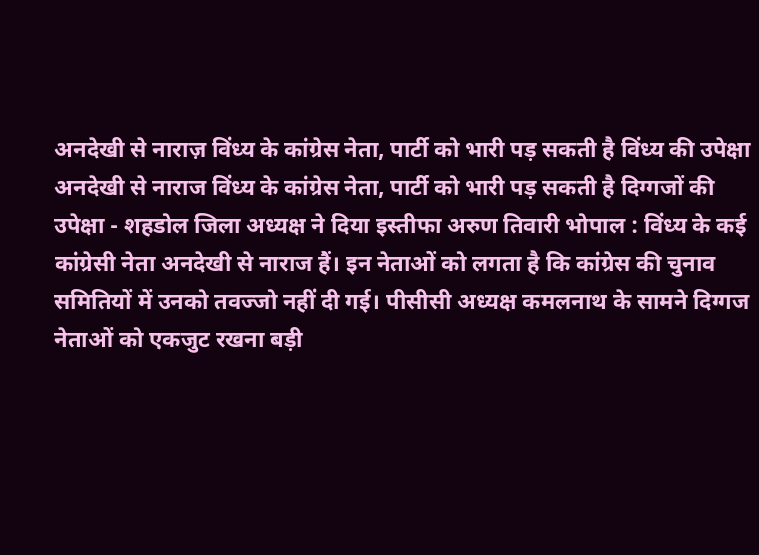अनदेखी से नाराज़ विंध्य के कांग्रेस नेता, पार्टी को भारी पड़ सकती है विंध्य की उपेक्षा
अनदेखी से नाराज विंध्य के कांग्रेस नेता, पार्टी को भारी पड़ सकती है दिग्गजों की उपेक्षा - शहडोल जिला अध्यक्ष ने दिया इस्तीफा अरुण तिवारी भोपाल : विंध्य के कई कांग्रेसी नेता अनदेखी से नाराज हैं। इन नेताओं को लगता है कि कांग्रेस की चुनाव समितियों में उनको तवज्जो नहीं दी गई। पीसीसी अध्यक्ष कमलनाथ के सामने दिग्गज नेताओं को एकजुट रखना बड़ी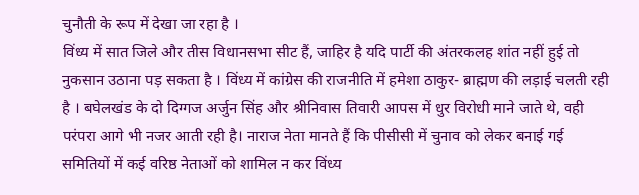चुनौती के रूप में देखा जा रहा है ।
विंध्य में सात जिले और तीस विधानसभा सीट हैं, जाहिर है यदि पार्टी की अंतरकलह शांत नहीं हुई तो नुकसान उठाना पड़ सकता है । विंध्य में कांग्रेस की राजनीति में हमेशा ठाकुर- ब्राह्मण की लड़ाई चलती रही है । बघेलखंड के दो दिग्गज अर्जुन सिंह और श्रीनिवास तिवारी आपस में धुर विरोधी माने जाते थे, वही परंपरा आगे भी नजर आती रही है। नाराज नेता मानते हैं कि पीसीसी में चुनाव को लेकर बनाई गई समितियों में कई वरिष्ठ नेताओं को शामिल न कर विंध्य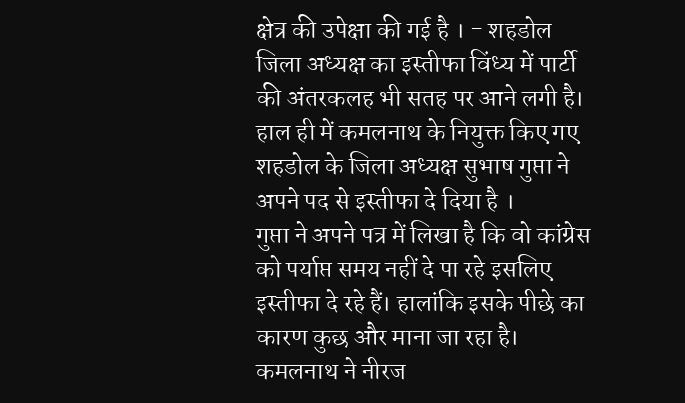क्षेत्र की उपेक्षा की गई है । - शहडोल जिला अध्यक्ष का इस्तीफा विंध्य में पार्टी की अंतरकलह भी सतह पर आने लगी है। हाल ही में कमलनाथ के नियुक्त किए गए शहडोल के जिला अध्यक्ष सुभाष गुप्ता ने अपने पद से इस्तीफा दे दिया है ।
गुप्ता ने अपने पत्र में लिखा है कि वो कांग्रेस को पर्याप्त समय नहीं दे पा रहे इसलिए इस्तीफा दे रहे हैं। हालांकि इसके पीछे का कारण कुछ और माना जा रहा है। कमलनाथ ने नीरज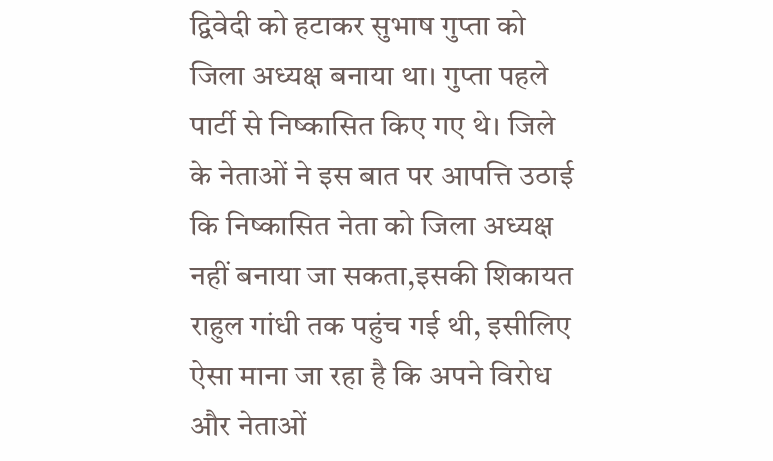द्विवेदी को हटाकर सुभाष गुप्ता को जिला अध्यक्ष बनाया था। गुप्ता पहले पार्टी से निष्कासित किए गए थे। जिले के नेताओं ने इस बात पर आपत्ति उठाई कि निष्कासित नेता को जिला अध्यक्ष नहीं बनाया जा सकता,इसकी शिकायत राहुल गांधी तक पहुंच गई थी, इसीलिए ऐसा माना जा रहा है कि अपने विरोध और नेताओं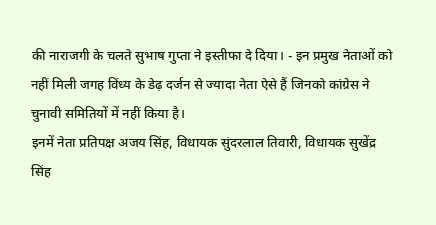की नाराजगी के चलते सुभाष गुप्ता ने इस्तीफा दे दिया। - इन प्रमुख नेताओं को नहीं मिली जगह विंध्य के डेढ़ दर्जन से ज्यादा नेता ऐसे हैं जिनको कांग्रेस ने चुनावी समितियों में नहीं किया है।
इनमें नेता प्रतिपक्ष अजय सिंह, विधायक सुंदरलाल तिवारी, विधायक सुखेंद्र सिंह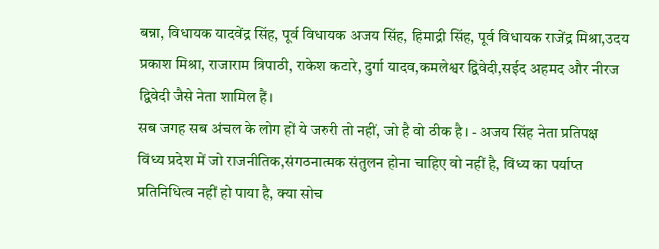बन्ना, विधायक यादवेंद्र सिंह, पूर्व विधायक अजय सिंह, हिमाद्री सिंह, पूर्व विधायक राजेंद्र मिश्रा,उदय प्रकाश मिश्रा, राजाराम त्रिपाठी, राकेश कटारे, दुर्गा यादव,कमलेश्वर द्विवेदी,सईद अहमद और नीरज द्विवेदी जैसे नेता शामिल हैं।
सब जगह सब अंचल के लोग हों ये जरुरी तो नहीं, जो है वो ठीक है। - अजय सिंह नेता प्रतिपक्ष
विंध्य प्रदेश में जो राजनीतिक,संगठनात्मक संतुलन होना चाहिए वो नहीं है, विंध्य का पर्याप्त प्रतिनिधित्व नहीं हो पाया है, क्या सोच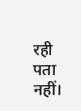रही पता नहीं।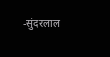-सुंदरलाल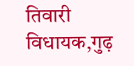तिवारी विधायक,गुढ़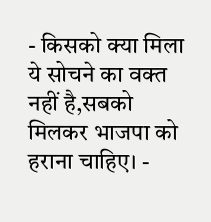- किसको क्या मिला ये सोचने का वक्त नहीं है,सबको मिलकर भाजपा को हराना चाहिए। -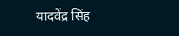यादवेंद्र सिंह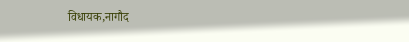विधायक,नागौद